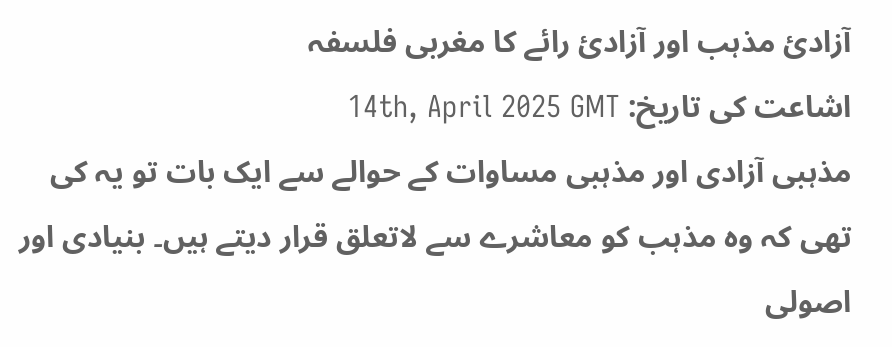آزادئ مذہب اور آزادئ رائے کا مغربی فلسفہ
اشاعت کی تاریخ: 14th, April 2025 GMT
مذہبی آزادی اور مذہبی مساوات کے حوالے سے ایک بات تو یہ کی تھی کہ وہ مذہب کو معاشرے سے لاتعلق قرار دیتے ہیں۔ بنیادی اور اصولی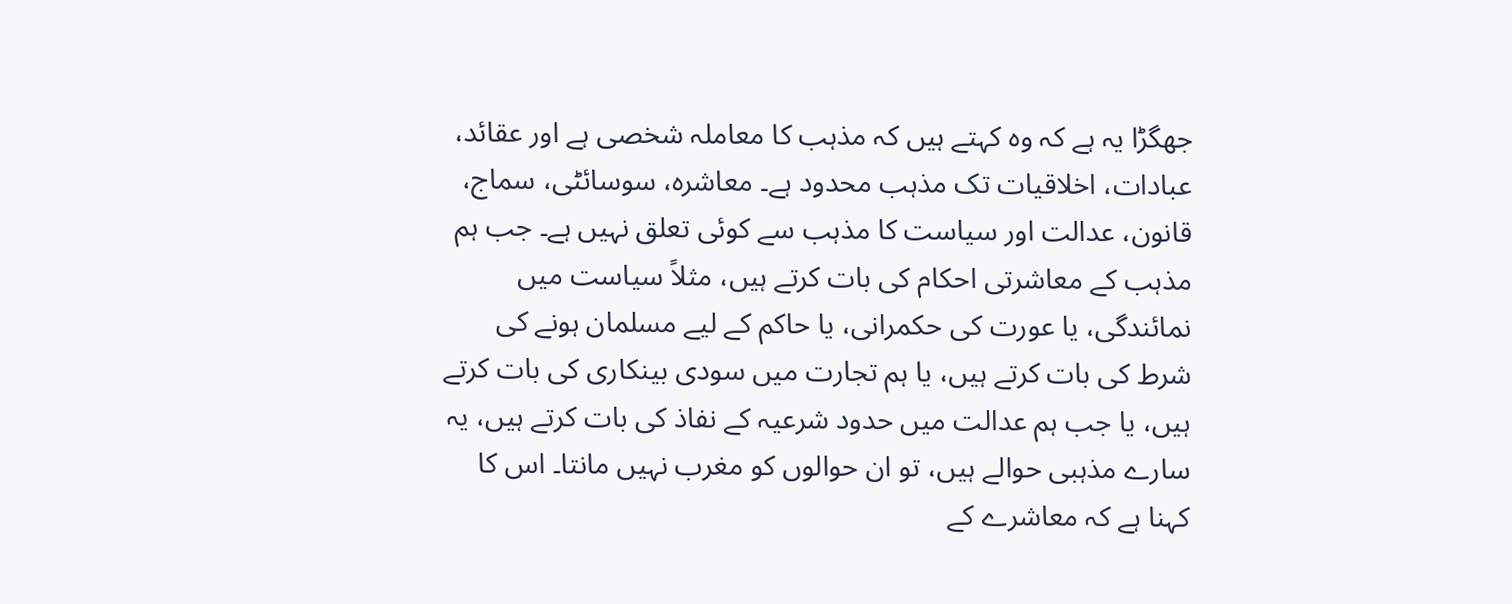جھگڑا یہ ہے کہ وہ کہتے ہیں کہ مذہب کا معاملہ شخصی ہے اور عقائد، عبادات، اخلاقیات تک مذہب محدود ہے۔ معاشرہ، سوسائٹی، سماج، قانون، عدالت اور سیاست کا مذہب سے کوئی تعلق نہیں ہے۔ جب ہم مذہب کے معاشرتی احکام کی بات کرتے ہیں، مثلاً سیاست میں نمائندگی، یا عورت کی حکمرانی، یا حاکم کے لیے مسلمان ہونے کی شرط کی بات کرتے ہیں، یا ہم تجارت میں سودی بینکاری کی بات کرتے ہیں، یا جب ہم عدالت میں حدود شرعیہ کے نفاذ کی بات کرتے ہیں، یہ سارے مذہبی حوالے ہیں، تو ان حوالوں کو مغرب نہیں مانتا۔ اس کا کہنا ہے کہ معاشرے کے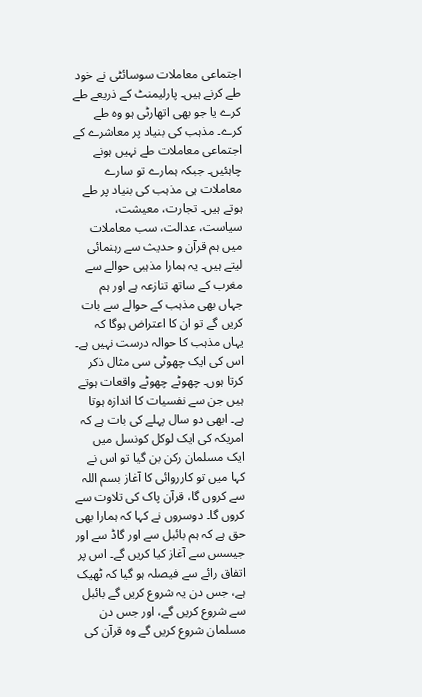اجتماعی معاملات سوسائٹی نے خود طے کرنے ہیں۔ پارلیمنٹ کے ذریعے طے کرے یا جو بھی اتھارٹی ہو وہ طے کرے۔ مذہب کی بنیاد پر معاشرے کے اجتماعی معاملات طے نہیں ہونے چاہئیں۔ جبکہ ہمارے تو سارے معاملات ہی مذہب کی بنیاد پر طے ہوتے ہیں۔ تجارت، معیشت، سیاست، عدالت، سب معاملات میں ہم قرآن و حدیث سے رہنمائی لیتے ہیں۔ یہ ہمارا مذہبی حوالے سے مغرب کے ساتھ تنازعہ ہے اور ہم جہاں بھی مذہب کے حوالے سے بات کریں گے تو ان کا اعتراض ہوگا کہ یہاں مذہب کا حوالہ درست نہیں ہے۔
اس کی ایک چھوٹی سی مثال ذکر کرتا ہوں۔ چھوٹے چھوٹے واقعات ہوتے ہیں جن سے نفسیات کا اندازہ ہوتا ہے۔ ابھی دو سال پہلے کی بات ہے کہ امریکہ کی ایک لوکل کونسل میں ایک مسلمان رکن بن گیا تو اس نے کہا میں تو کارروائی کا آغاز بسم اللہ سے کروں گا، قرآن پاک کی تلاوت سے کروں گا۔ دوسروں نے کہا کہ ہمارا بھی حق ہے کہ ہم بائبل سے اور گاڈ سے اور جیسس سے آغاز کیا کریں گے۔ اس پر اتفاق رائے سے فیصلہ ہو گیا کہ ٹھیک ہے، جس دن یہ شروع کریں گے بائبل سے شروع کریں گے، اور جس دن مسلمان شروع کریں گے وہ قرآن کی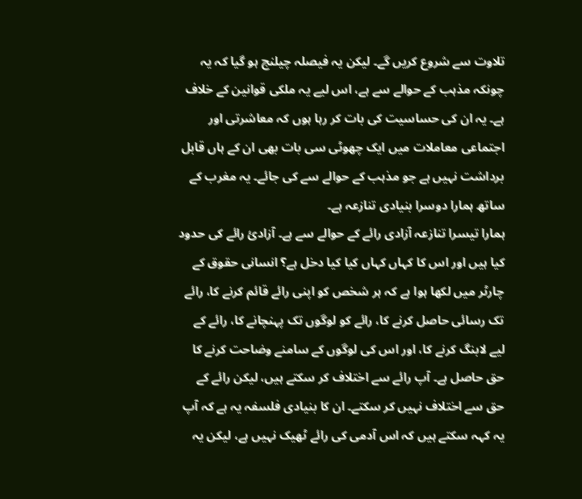تلاوت سے شروع کریں گے۔ لیکن یہ فیصلہ چیلنج ہو گیا کہ یہ چونکہ مذہب کے حوالے سے ہے، اس لیے یہ ملکی قوانین کے خلاف ہے۔ یہ ان کی حساسیت کی بات کر رہا ہوں کہ معاشرتی اور اجتماعی معاملات میں ایک چھوٹی سی بات بھی ان کے ہاں قابل برداشت نہیں ہے جو مذہب کے حوالے سے کی جائے۔ یہ مغرب کے ساتھ ہمارا دوسرا بنیادی تنازعہ ہے۔
ہمارا تیسرا تنازعہ آزادی رائے کے حوالے سے ہے۔ آزادئ رائے کی حدود کیا ہیں اور اس کا کہاں کہاں کیا کیا دخل ہے؟ انسانی حقوق کے چارٹر میں لکھا ہوا ہے کہ ہر شخص کو اپنی رائے قائم کرنے کا، رائے تک رسائی حاصل کرنے کا، رائے کو لوگوں تک پہنچانے کا، رائے کے لیے لابنگ کرنے کا، اور اس کی لوگوں کے سامنے وضاحت کرنے کا حق حاصل ہے۔ آپ رائے سے اختلاف کر سکتے ہیں، لیکن رائے کے حق سے اختلاف نہیں کر سکتے۔ ان کا بنیادی فلسفہ یہ ہے کہ آپ یہ کہہ سکتے ہیں کہ اس آدمی کی رائے ٹھیک نہیں ہے، لیکن یہ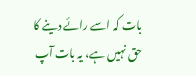بات کہ اسے رائے دینے کا حق نہیں ہے، یہ بات آپ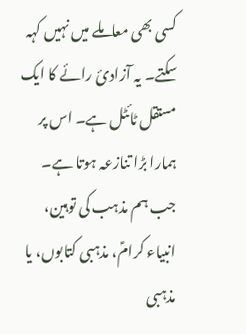کسی بھی معاملے میں نہیں کہہ سکتے۔ یہ آزادئ رائے کا ایک مستقل ٹائٹل ہے۔ اس پر ہمارا بڑا تنازعہ ہوتا ہے۔
جب ہم مذہب کی توہین، انبیاء کرامؑ، مذہبی کتابوں، یا مذہبی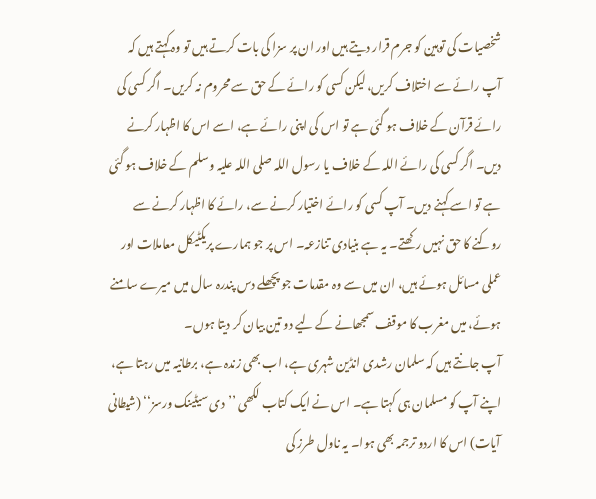شخصیات کی توہین کو جرم قرار دیتے ہیں اور ان پر سزا کی بات کرتے ہیں تو وہ کہتے ہیں کہ آپ رائے سے اختلاف کریں، لیکن کسی کو رائے کے حق سے محروم نہ کریں۔ اگر کسی کی رائے قرآن کے خلاف ہو گئی ہے تو اس کی اپنی رائے ہے، اسے اس کا اظہار کرنے دیں۔ اگر کسی کی رائے اللہ کے خلاف یا رسول اللہ صلی اللہ علیہ وسلم کے خلاف ہو گئی ہے تو اسے کہنے دیں۔ آپ کسی کو رائے اختیار کرنے سے، رائے کا اظہار کرنے سے روکنے کا حق نہیں رکھتے۔ یہ ہے بنیادی تنازعہ۔ اس پر جو ہمارے پریکٹیکل معاملات اور عملی مسائل ہوئے ہیں، ان میں سے وہ مقدمات جو پچھلے دس پندرہ سال میں میرے سامنے ہوئے، میں مغرب کا موقف سمجھانے کے لیے دو تین بیان کر دیتا ہوں۔
آپ جانتے ہیں کہ سلمان رشدی انڈین شہری ہے، اب بھی زندہ ہے، برطانیہ میں رہتا ہے، اپنے آپ کو مسلمان ہی کہتا ہے۔ اس نے ایک کتاب لکھی ’’دی سیٹینک ورسز‘‘ (شیطانی آیات) اس کا اردو ترجمہ بھی ہوا۔ یہ ناول طرز کی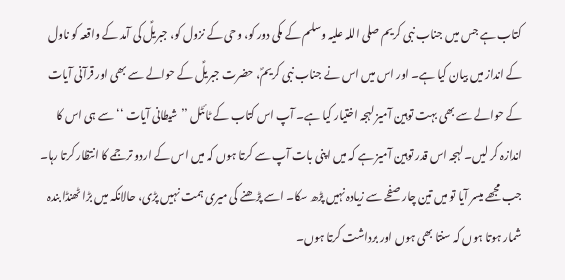کتاب ہے جس میں جناب نبی کریم صلی اللہ علیہ وسلم کے مکی دور کو، وحی کے نزول کو، جبریلؑ کی آمد کے واقعہ کو ناول کے انداز میں بیان کیا ہے۔ اور اس میں اس نے جناب نبی کریمؐ، حضرت جبریلؑ کے حوالے سے بھی اور قرآنی آیات کے حوالے سے بھی بہت توہین آمیز لہجہ اختیار کیا ہے۔ آپ اس کتاب کے ٹائٹل ’’شیطانی آیات ‘‘ سے ہی اس کا اندازہ کر لیں۔ لہجہ اس قدر توہین آمیز ہے کہ میں اپنی بات آپ سے کرتا ہوں کہ میں اس کے اردو ترجمے کا انتظار کرتا رہا۔ جب مجھے میسر آیا تو میں تین چار صفحے سے زیادہ نہیں پڑھ سکا۔ اسے پڑھنے کی میری ہمت نہیں پڑی، حالانکہ میں بڑا ٹھنڈا بندہ شمار ہوتا ہوں کہ سنتا بھی ہوں اور برداشت کرتا ہوں۔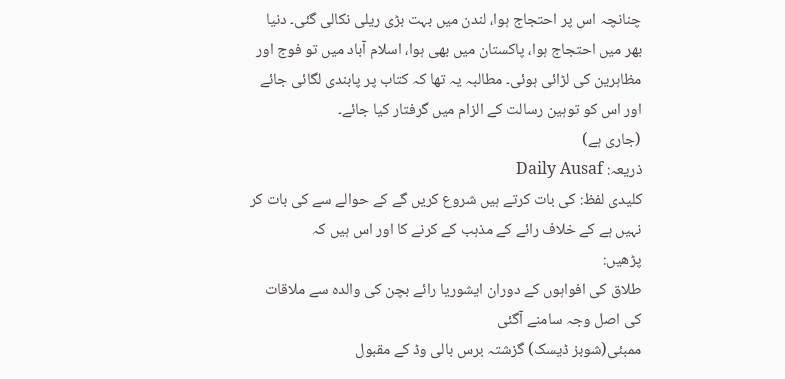چنانچہ اس پر احتجاج ہوا، لندن میں بہت بڑی ریلی نکالی گئی۔ دنیا بھر میں احتجاج ہوا، پاکستان میں بھی ہوا، اسلام آباد میں تو فوج اور مظاہرین کی لڑائی ہوئی۔ مطالبہ یہ تھا کہ کتاب پر پابندی لگائی جائے اور اس کو توہین رسالت کے الزام میں گرفتار کیا جائے۔
(جاری ہے)
ذریعہ: Daily Ausaf
کلیدی لفظ: کی بات کرتے ہیں شروع کریں گے کے حوالے سے کی بات کر نہیں ہے کے خلاف رائے کے مذہب کے کرنے کا اور اس ہیں کہ
پڑھیں:
طلاق کی افواہوں کے دوران ایشوریا رائے بچن کی والدہ سے ملاقات کی اصل وجہ سامنے آگئی
ممبئی(شوبز ڈیسک) گزشتہ برس بالی وڈ کے مقبول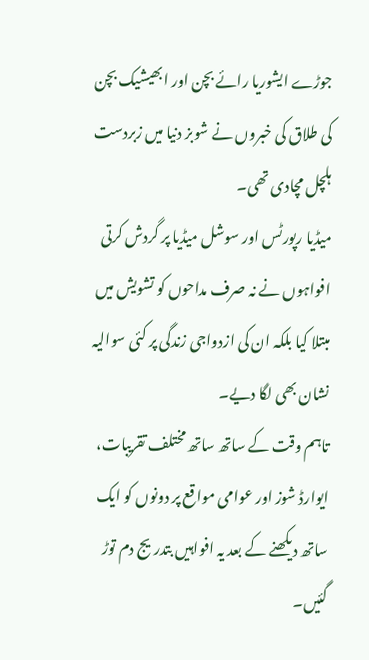جوڑے ایشوریا رائے بچن اور ابھیشیک بچن کی طلاق کی خبروں نے شوبز دنیا میں زبردست ہلچل مچادی تھی۔
میڈیا رپورٹس اور سوشل میڈیا پر گردش کرتی افواہوں نے نہ صرف مداحوں کو تشویش میں مبتلا کیا بلکہ ان کی ازدواجی زندگی پر کئی سوالیہ نشان بھی لگا دیے۔
تاہم وقت کے ساتھ ساتھ مختلف تقریبات، ایوارڈ شوز اور عوامی مواقع پر دونوں کو ایک ساتھ دیکھنے کے بعد یہ افواہیں بتدریج دم توڑ گئیں۔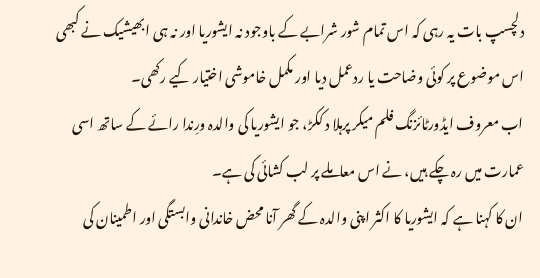دلچسپ بات یہ رہی کہ اس تمام شور شرابے کے باوجود نہ ایشوریا اور نہ ہی ابھیشیک نے کبھی اس موضوع پر کوئی وضاحت یا ردعمل دیا اور مکمل خاموشی اختیار کیے رکھی۔
اب معروف ایڈورٹائزنگ فلم میکر پرہلا د ککڑ، جو ایشوریا کی والدہ ورِندا رائے کے ساتھ اسی عمارت میں رہ چکے ہیں، نے اس معاملے پر لب کشائی کی ہے۔
ان کا کہنا ہے کہ ایشوریا کا اکثر اپنی والدہ کے گھر آنا محض خاندانی وابستگی اور اطمینان کی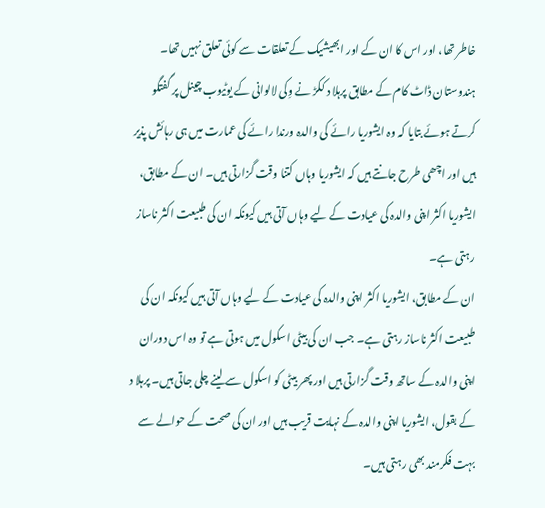خاطر تھا، اور اس کا ان کے اور ابھیشیک کے تعلقات سے کوئی تعلق نہیں تھا۔
ہندوستان ڈاٹ کام کے مطابق پرہلا د ککڑ نے وِکی لالوانی کے یوٹیوب چینل پر گفتگو کرتے ہوئے بتایا کہ وہ ایشوریا رائے کی والدہ ورندا رائے کی عمارت میں ہی رہائش پذیر ہیں اور اچھی طرح جانتے ہیں کہ ایشوریا وہاں کتنا وقت گزارتی ہیں۔ ان کے مطابق، ایشوریا اکثر اپنی والدہ کی عیادت کے لیے وہاں آتی ہیں کیونکہ ان کی طبیعت اکثر ناساز رہتی ہے۔
ان کے مطابق، ایشوریا اکثر اپنی والدہ کی عیادت کے لیے وہاں آتی ہیں کیونکہ ان کی طبیعت اکثر ناساز رہتی ہے۔ جب ان کی بیٹی اسکول میں ہوتی ہے تو وہ اس دوران اپنی والدہ کے ساتھ وقت گزارتی ہیں اور پھر بیٹی کو اسکول سے لینے چلی جاتی ہیں۔ پرہلا د کے بقول، ایشوریا اپنی والدہ کے نہایت قریب ہیں اور ان کی صحت کے حوالے سے بہت فکرمند بھی رہتی ہیں۔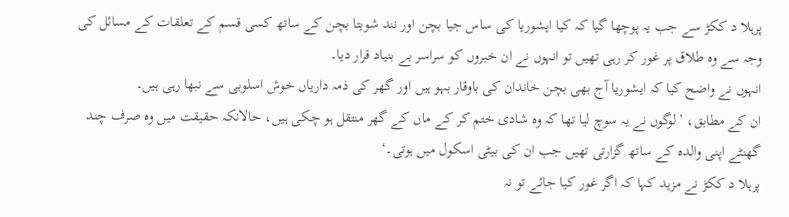پرہلا د ککڑ سے جب یہ پوچھا گیا کہ کیا ایشوریا کی ساس جیا بچن اور نند شویتا بچن کے ساتھ کسی قسم کے تعلقات کے مسائل کی وجہ سے وہ طلاق پر غور کر رہی تھیں تو انہوں نے ان خبروں کو سراسر بے بنیاد قرار دیا۔
انہوں نے واضح کیا کہ ایشوریا آج بھی بچن خاندان کی باوقار بہو ہیں اور گھر کی ذمہ داریاں خوش اسلوبی سے نبھا رہی ہیں۔
ان کے مطابق، ’لوگوں نے یہ سوچ لیا تھا کہ وہ شادی ختم کر کے ماں کے گھر منتقل ہو چکی ہیں، حالانکہ حقیقت میں وہ صرف چند گھنٹے اپنی والدہ کے ساتھ گزارتی تھیں جب ان کی بیٹی اسکول میں ہوتی۔‘
پرہلا د ککڑ نے مزید کہا کہ اگر غور کیا جائے تو نہ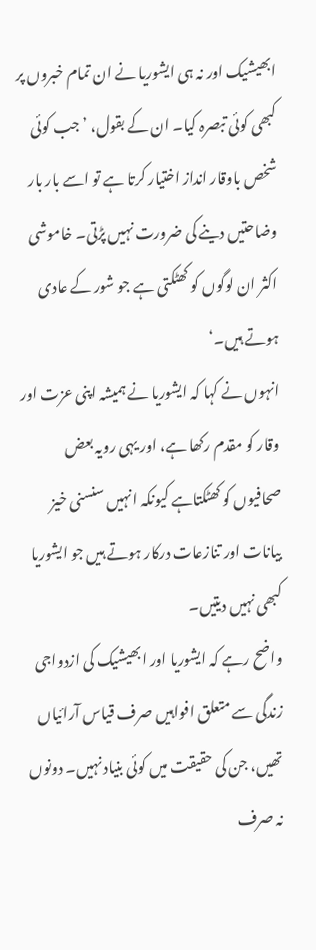ابھیشیک اور نہ ہی ایشوریا نے ان تمام خبروں پر کبھی کوئی تبصرہ کیا۔ ان کے بقول، ’جب کوئی شخص باوقار انداز اختیار کرتا ہے تو اسے بار بار وضاحتیں دینے کی ضرورت نہیں پڑتی۔ خاموشی اکثر ان لوگوں کو کھٹکتی ہے جو شور کے عادی ہوتے ہیں۔‘
انہوں نے کہا کہ ایشوریا نے ہمیشہ اپنی عزت اور وقار کو مقدم رکھا ہے، اور یہی رویہ بعض صحافیوں کو کھٹکتاہے کیونکہ انہیں سنسنی خیز بیانات اور تنازعات درکار ہوتے ہیں جو ایشوریا کبھی نہیں دیتیں۔
واضح رہے کہ ایشوریا اور ابھیشیک کی ازدواجی زندگی سے متعلق افواہیں صرف قیاس آرائیاں تھیں، جن کی حقیقت میں کوئی بنیاد نہیں۔ دونوں نہ صرف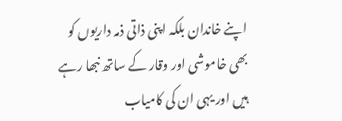اپنے خاندان بلکہ اپنی ذاتی ذمہ داریوں کو بھی خاموشی اور وقار کے ساتھ نبھا رہے ہیں اور یہی ان کی کامیاب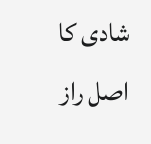شادی کا اصل راز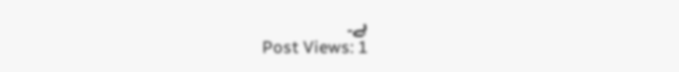ہے۔
Post Views: 1